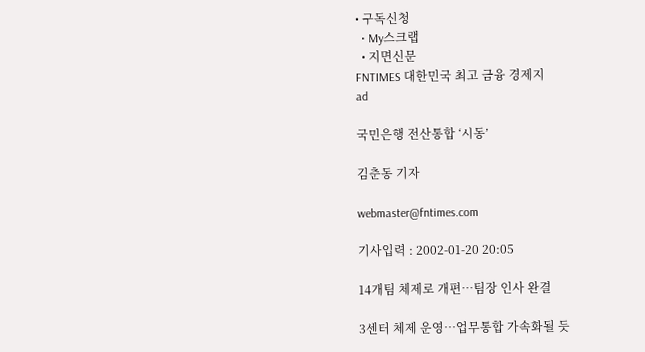• 구독신청
  • My스크랩
  • 지면신문
FNTIMES 대한민국 최고 금융 경제지
ad

국민은행 전산통합 ‘시동’

김춘동 기자

webmaster@fntimes.com

기사입력 : 2002-01-20 20:05

14개팀 체제로 개편…팀장 인사 완결

3센터 체제 운영…업무통합 가속화될 듯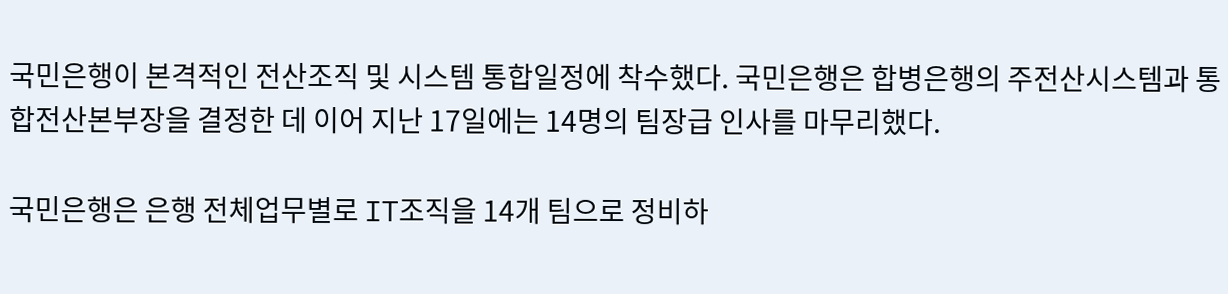국민은행이 본격적인 전산조직 및 시스템 통합일정에 착수했다. 국민은행은 합병은행의 주전산시스템과 통합전산본부장을 결정한 데 이어 지난 17일에는 14명의 팀장급 인사를 마무리했다.

국민은행은 은행 전체업무별로 IT조직을 14개 팀으로 정비하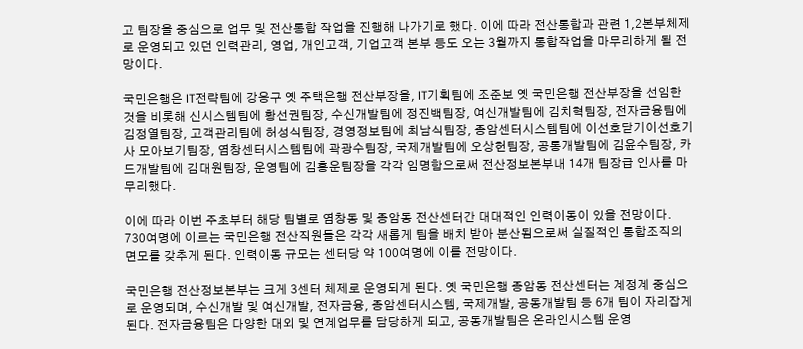고 팀장을 중심으로 업무 및 전산통합 작업을 진행해 나가기로 했다. 이에 따라 전산통합과 관련 1,2본부체제로 운영되고 있던 인력관리, 영업, 개인고객, 기업고객 본부 등도 오는 3월까지 통합작업을 마무리하게 될 전망이다.

국민은행은 IT전략팀에 강응구 옛 주택은행 전산부장을, IT기획팀에 조준보 옛 국민은행 전산부장을 선임한 것을 비롯해 신시스템팀에 황선권팀장, 수신개발팀에 정진백팀장, 여신개발팀에 김치혁팀장, 전자금융팀에 김정열팀장, 고객관리팀에 허성식팀장, 경영정보팀에 최남식팀장, 종암센터시스템팀에 이선호닫기이선호기사 모아보기팀장, 염창센터시스템팀에 곽광수팀장, 국제개발팀에 오상헌팀장, 공통개발팀에 김윤수팀장, 카드개발팀에 김대원팀장, 운영팀에 김흥운팀장을 각각 임명함으로써 전산정보본부내 14개 팀장급 인사를 마무리했다.

이에 따라 이번 주초부터 해당 팀별로 염창동 및 종암동 전산센터간 대대적인 인력이동이 있을 전망이다. 730여명에 이르는 국민은행 전산직원들은 각각 새롭게 팀을 배치 받아 분산됨으로써 실질적인 통합조직의 면모를 갖추게 된다. 인력이동 규모는 센터당 약 100여명에 이를 전망이다.

국민은행 전산정보본부는 크게 3센터 체제로 운영되게 된다. 옛 국민은행 종암동 전산센터는 계정계 중심으로 운영되며, 수신개발 및 여신개발, 전자금융, 종암센터시스템, 국제개발, 공동개발팀 등 6개 팀이 자리잡게 된다. 전자금융팀은 다양한 대외 및 연계업무를 담당하게 되고, 공동개발팀은 온라인시스템 운영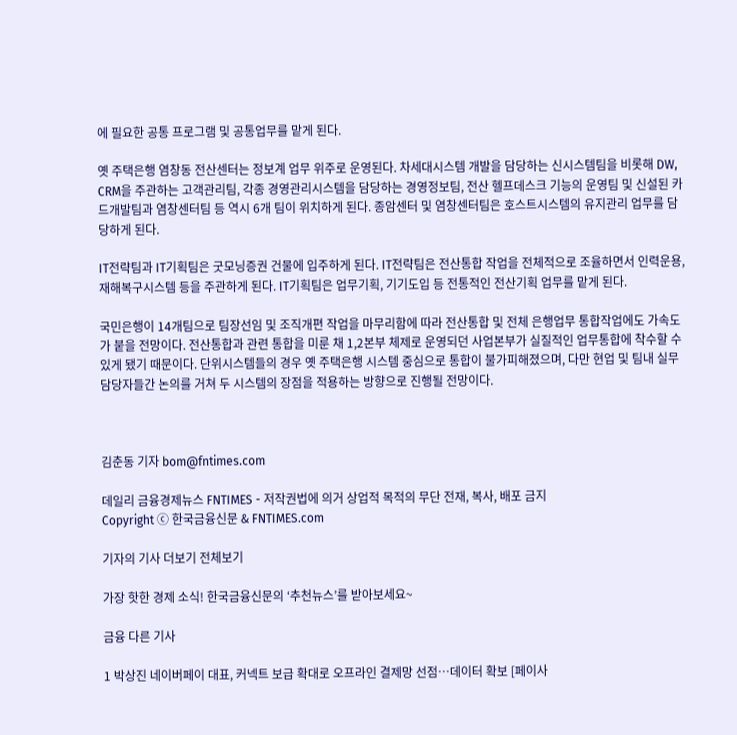에 필요한 공통 프로그램 및 공통업무를 맡게 된다.

옛 주택은행 염창동 전산센터는 정보계 업무 위주로 운영된다. 차세대시스템 개발을 담당하는 신시스템팀을 비롯해 DW, CRM을 주관하는 고객관리팀, 각종 경영관리시스템을 담당하는 경영정보팀, 전산 헬프데스크 기능의 운영팀 및 신설된 카드개발팀과 염창센터팀 등 역시 6개 팀이 위치하게 된다. 종암센터 및 염창센터팀은 호스트시스템의 유지관리 업무를 담당하게 된다.

IT전략팀과 IT기획팀은 굿모닝증권 건물에 입주하게 된다. IT전략팀은 전산통합 작업을 전체적으로 조율하면서 인력운용, 재해복구시스템 등을 주관하게 된다. IT기획팀은 업무기획, 기기도입 등 전통적인 전산기획 업무를 맡게 된다.

국민은행이 14개팀으로 팀장선임 및 조직개편 작업을 마무리함에 따라 전산통합 및 전체 은행업무 통합작업에도 가속도가 붙을 전망이다. 전산통합과 관련 통합을 미룬 채 1,2본부 체제로 운영되던 사업본부가 실질적인 업무통합에 착수할 수 있게 됐기 때문이다. 단위시스템들의 경우 옛 주택은행 시스템 중심으로 통합이 불가피해졌으며, 다만 현업 및 팀내 실무 담당자들간 논의를 거쳐 두 시스템의 장점을 적용하는 방향으로 진행될 전망이다.



김춘동 기자 bom@fntimes.com

데일리 금융경제뉴스 FNTIMES - 저작권법에 의거 상업적 목적의 무단 전재, 복사, 배포 금지
Copyright ⓒ 한국금융신문 & FNTIMES.com

기자의 기사 더보기 전체보기

가장 핫한 경제 소식! 한국금융신문의 ‘추천뉴스’를 받아보세요~

금융 다른 기사

1 박상진 네이버페이 대표, 커넥트 보급 확대로 오프라인 결제망 선점…데이터 확보 [페이사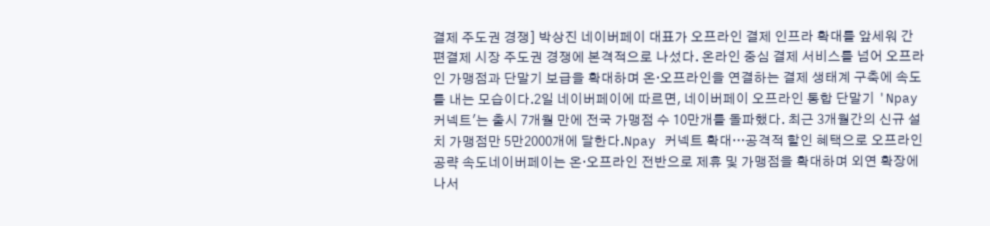결제 주도권 경쟁] 박상진 네이버페이 대표가 오프라인 결제 인프라 확대를 앞세워 간편결제 시장 주도권 경쟁에 본격적으로 나섰다. 온라인 중심 결제 서비스를 넘어 오프라인 가맹점과 단말기 보급을 확대하며 온·오프라인을 연결하는 결제 생태계 구축에 속도를 내는 모습이다.2일 네이버페이에 따르면, 네이버페이 오프라인 통합 단말기 'Npay 커넥트'는 출시 7개월 만에 전국 가맹점 수 10만개를 돌파했다. 최근 3개월간의 신규 설치 가맹점만 5만2000개에 달한다.Npay 커넥트 확대…공격적 할인 혜택으로 오프라인 공략 속도네이버페이는 온·오프라인 전반으로 제휴 및 가맹점을 확대하며 외연 확장에 나서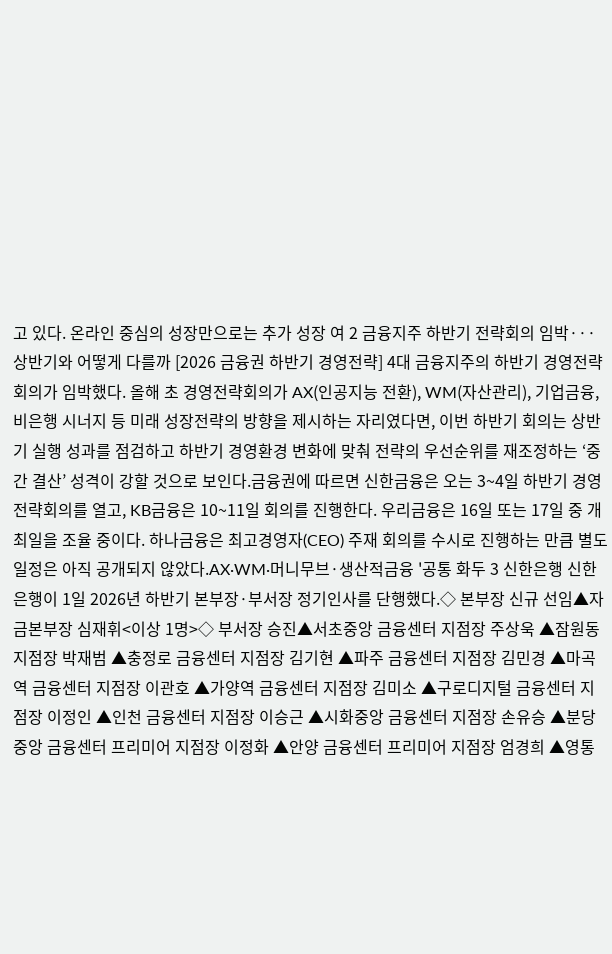고 있다. 온라인 중심의 성장만으로는 추가 성장 여 2 금융지주 하반기 전략회의 임박···상반기와 어떻게 다를까 [2026 금융권 하반기 경영전략] 4대 금융지주의 하반기 경영전략회의가 임박했다. 올해 초 경영전략회의가 AX(인공지능 전환), WM(자산관리), 기업금융, 비은행 시너지 등 미래 성장전략의 방향을 제시하는 자리였다면, 이번 하반기 회의는 상반기 실행 성과를 점검하고 하반기 경영환경 변화에 맞춰 전략의 우선순위를 재조정하는 ‘중간 결산’ 성격이 강할 것으로 보인다.금융권에 따르면 신한금융은 오는 3~4일 하반기 경영전략회의를 열고, KB금융은 10~11일 회의를 진행한다. 우리금융은 16일 또는 17일 중 개최일을 조율 중이다. 하나금융은 최고경영자(CEO) 주재 회의를 수시로 진행하는 만큼 별도 일정은 아직 공개되지 않았다.AX·WM·머니무브·생산적금융 '공통 화두 3 신한은행 신한은행이 1일 2026년 하반기 본부장·부서장 정기인사를 단행했다.◇ 본부장 신규 선임▲자금본부장 심재휘<이상 1명>◇ 부서장 승진▲서초중앙 금융센터 지점장 주상욱 ▲잠원동지점장 박재범 ▲충정로 금융센터 지점장 김기현 ▲파주 금융센터 지점장 김민경 ▲마곡역 금융센터 지점장 이관호 ▲가양역 금융센터 지점장 김미소 ▲구로디지털 금융센터 지점장 이정인 ▲인천 금융센터 지점장 이승근 ▲시화중앙 금융센터 지점장 손유승 ▲분당중앙 금융센터 프리미어 지점장 이정화 ▲안양 금융센터 프리미어 지점장 엄경희 ▲영통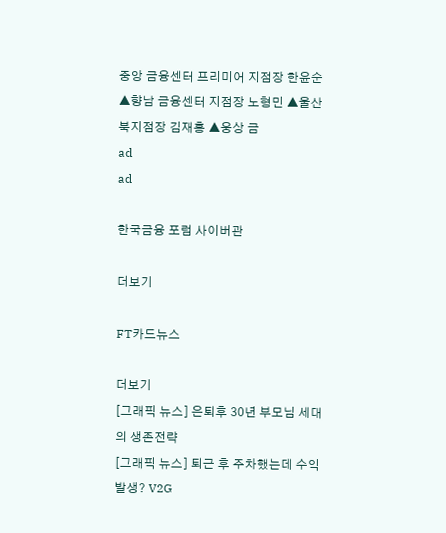중앙 금융센터 프리미어 지점장 한윤순 ▲향남 금융센터 지점장 노형민 ▲울산북지점장 김재홍 ▲웅상 금
ad
ad

한국금융 포럼 사이버관

더보기

FT카드뉴스

더보기
[그래픽 뉴스] 은퇴후 30년 부모님 세대의 생존전략
[그래픽 뉴스] 퇴근 후 주차했는데 수익 발생? V2G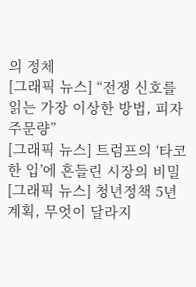의 정체
[그래픽 뉴스] “전쟁 신호를 읽는 가장 이상한 방법, 피자 주문량”
[그래픽 뉴스] 트럼프의 ‘타코 한 입’에 흔들린 시장의 비밀
[그래픽 뉴스] 청년정책 5년 계획, 무엇이 달라지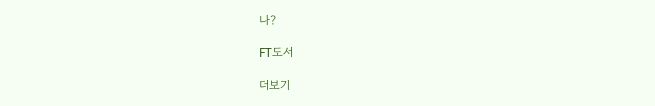나?

FT도서

더보기